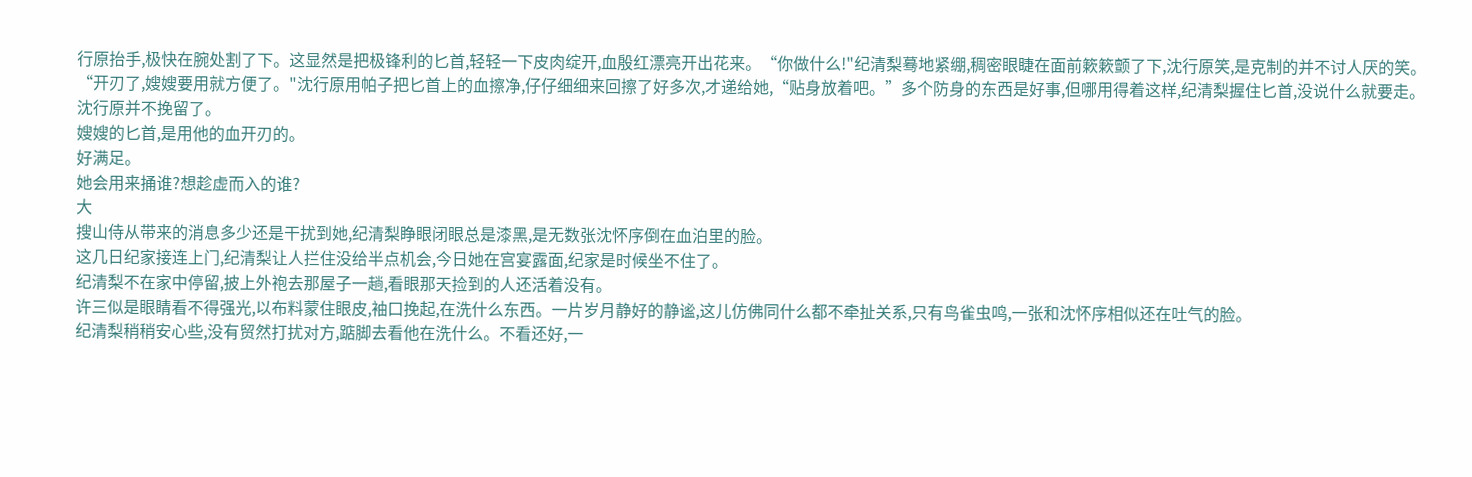行原抬手,极快在腕处割了下。这显然是把极锋利的匕首,轻轻一下皮肉绽开,血殷红漂亮开出花来。“你做什么!"纪清梨蓦地紧绷,稠密眼睫在面前簌簌颤了下,沈行原笑,是克制的并不讨人厌的笑。
“开刃了,嫂嫂要用就方便了。"沈行原用帕子把匕首上的血擦净,仔仔细细来回擦了好多次,才递给她,“贴身放着吧。”多个防身的东西是好事,但哪用得着这样,纪清梨握住匕首,没说什么就要走。
沈行原并不挽留了。
嫂嫂的匕首,是用他的血开刃的。
好满足。
她会用来捅谁?想趁虚而入的谁?
大
搜山侍从带来的消息多少还是干扰到她,纪清梨睁眼闭眼总是漆黑,是无数张沈怀序倒在血泊里的脸。
这几日纪家接连上门,纪清梨让人拦住没给半点机会,今日她在宫宴露面,纪家是时候坐不住了。
纪清梨不在家中停留,披上外袍去那屋子一趟,看眼那天捡到的人还活着没有。
许三似是眼睛看不得强光,以布料蒙住眼皮,袖口挽起,在洗什么东西。一片岁月静好的静谧,这儿仿佛同什么都不牵扯关系,只有鸟雀虫鸣,一张和沈怀序相似还在吐气的脸。
纪清梨稍稍安心些,没有贸然打扰对方,踮脚去看他在洗什么。不看还好,一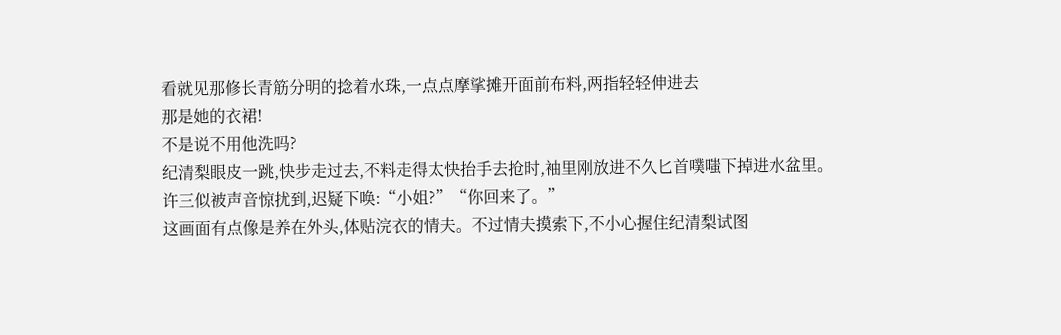看就见那修长青筋分明的捻着水珠,一点点摩挲摊开面前布料,两指轻轻伸进去
那是她的衣裙!
不是说不用他洗吗?
纪清梨眼皮一跳,快步走过去,不料走得太快抬手去抢时,袖里刚放进不久匕首噗嗤下掉进水盆里。
许三似被声音惊扰到,迟疑下唤:“小姐?”“你回来了。”
这画面有点像是养在外头,体贴浣衣的情夫。不过情夫摸索下,不小心握住纪清梨试图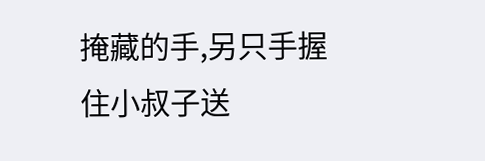掩藏的手,另只手握住小叔子送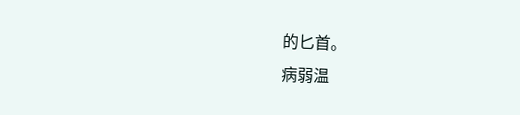的匕首。
病弱温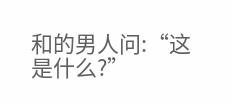和的男人问:“这是什么?”